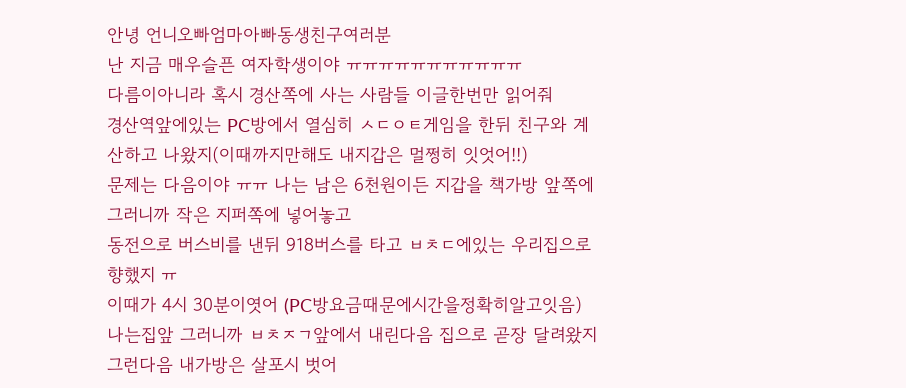안녕 언니오빠엄마아빠동생친구여러분
난 지금 매우슬픈 여자학생이야 ㅠㅠㅠㅠㅠㅠㅠㅠㅠㅠㅠ
다름이아니라 혹시 경산쪽에 사는 사람들 이글한번만 읽어줘
경산역앞에있는 PC방에서 열심히 ㅅㄷㅇㅌ게임을 한뒤 친구와 계산하고 나왔지(이때까지만해도 내지갑은 멀쩡히 잇엇어!!)
문제는 다음이야 ㅠㅠ 나는 남은 6천원이든 지갑을 책가방 앞쪽에 그러니까 작은 지퍼쪽에 넣어놓고
동전으로 버스비를 낸뒤 918버스를 타고 ㅂㅊㄷ에있는 우리집으로 향했지 ㅠ
이때가 4시 30분이엿어 (PC방요금때문에시간을정확히알고잇음)
나는집앞 그러니까 ㅂㅊㅈㄱ앞에서 내린다음 집으로 곧장 달려왔지
그런다음 내가방은 살포시 벗어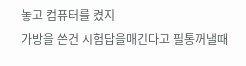놓고 컴퓨터를 켰지
가방을 쓴건 시험답을매긴다고 필통꺼낼때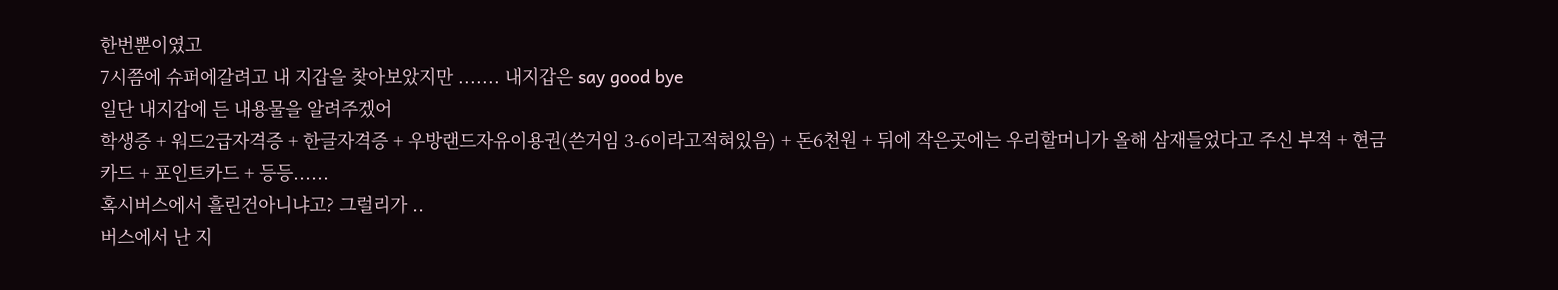한번뿐이였고
7시쯤에 슈퍼에갈려고 내 지갑을 찾아보았지만 ....... 내지갑은 say good bye
일단 내지갑에 든 내용물을 알려주겠어
학생증 + 워드2급자격증 + 한글자격증 + 우방랜드자유이용권(쓴거임 3-6이라고적혀있음) + 돈6천원 + 뒤에 작은곳에는 우리할머니가 올해 삼재들었다고 주신 부적 + 현금카드 + 포인트카드 + 등등......
혹시버스에서 흘린건아니냐고? 그럴리가 ..
버스에서 난 지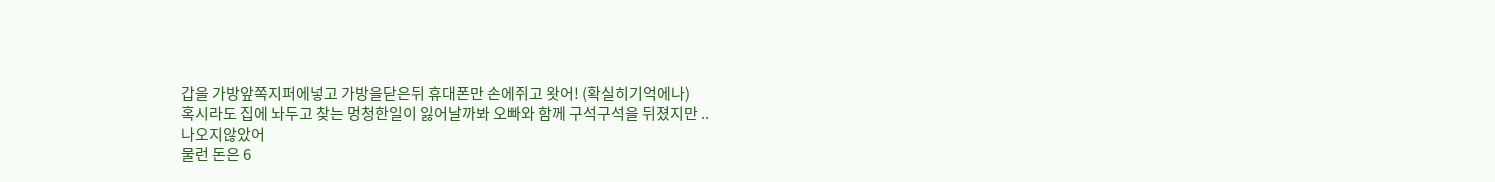갑을 가방앞쪽지퍼에넣고 가방을닫은뒤 휴대폰만 손에쥐고 왓어! (확실히기억에나)
혹시라도 집에 놔두고 찾는 멍청한일이 잃어날까봐 오빠와 함께 구석구석을 뒤졌지만 ..
나오지않았어
물런 돈은 6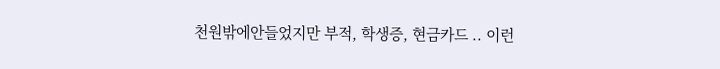천원밖에안들었지만 부적, 학생증, 현금카드 .. 이런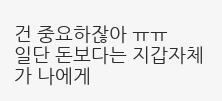건 중요하잖아 ㅠㅠ
일단 돈보다는 지갑자체가 나에게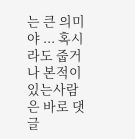는 큰 의미야 ... 혹시라도 줍거나 본적이 있는사람은 바로 댓글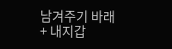남겨주기 바래
+ 내지갑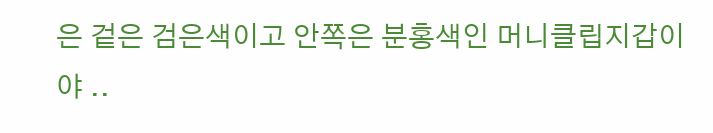은 겉은 검은색이고 안쪽은 분홍색인 머니클립지갑이야 ..